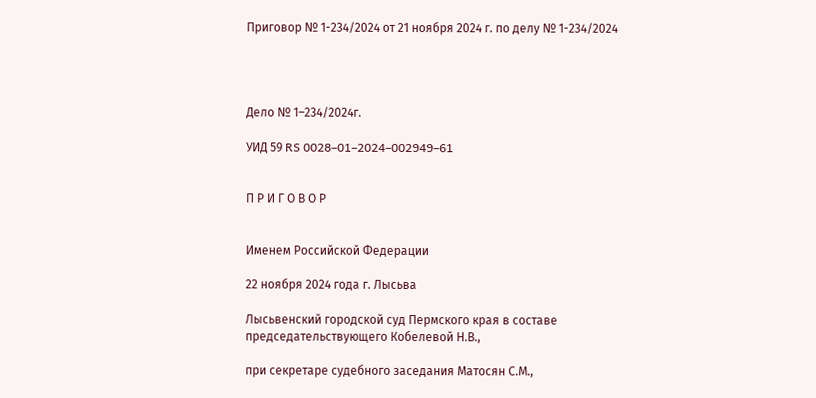Приговор № 1-234/2024 от 21 ноября 2024 г. по делу № 1-234/2024




Дело № 1–234/2024г.

УИД 59 RS 0028–01–2024–002949–61


П Р И Г О В О Р


Именем Российской Федерации

22 ноября 2024 года г. Лысьва

Лысьвенский городской суд Пермского края в составе председательствующего Кобелевой Н.В.,

при секретаре судебного заседания Матосян С.М.,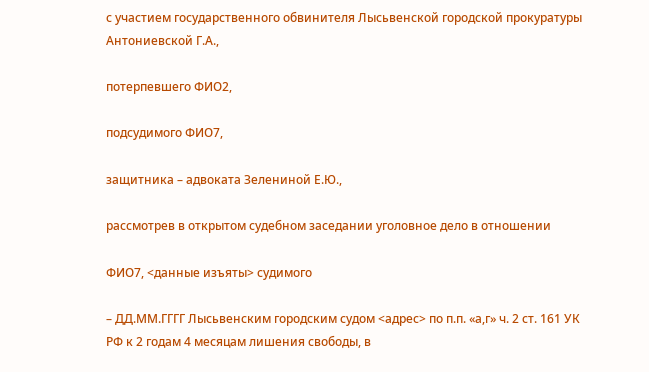с участием государственного обвинителя Лысьвенской городской прокуратуры Антониевской Г.А.,

потерпевшего ФИО2,

подсудимого ФИО7,

защитника – адвоката Зелениной Е.Ю.,

рассмотрев в открытом судебном заседании уголовное дело в отношении

ФИО7, <данные изъяты> судимого

– ДД.ММ.ГГГГ Лысьвенским городским судом <адрес> по п.п. «а,г» ч. 2 ст. 161 УК РФ к 2 годам 4 месяцам лишения свободы, в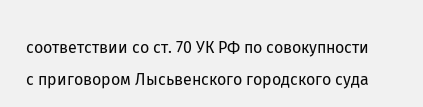соответствии со ст. 70 УК РФ по совокупности с приговором Лысьвенского городского суда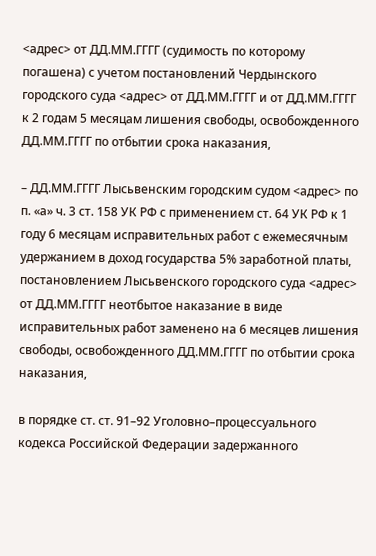<адрес> от ДД.ММ.ГГГГ (судимость по которому погашена) с учетом постановлений Чердынского городского суда <адрес> от ДД.ММ.ГГГГ и от ДД.ММ.ГГГГ к 2 годам 5 месяцам лишения свободы, освобожденного ДД.ММ.ГГГГ по отбытии срока наказания,

– ДД.ММ.ГГГГ Лысьвенским городским судом <адрес> по п. «а» ч. 3 ст. 158 УК РФ с применением ст. 64 УК РФ к 1 году 6 месяцам исправительных работ с ежемесячным удержанием в доход государства 5% заработной платы, постановлением Лысьвенского городского суда <адрес> от ДД.ММ.ГГГГ неотбытое наказание в виде исправительных работ заменено на 6 месяцев лишения свободы, освобожденного ДД.ММ.ГГГГ по отбытии срока наказания,

в порядке ст. ст. 91–92 Уголовно–процессуального кодекса Российской Федерации задержанного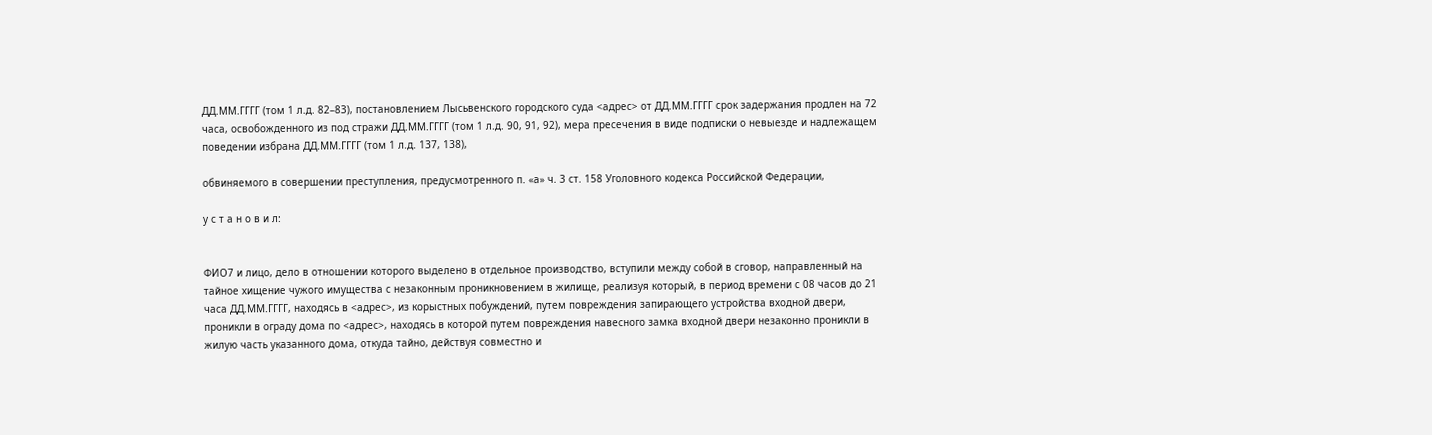ДД.ММ.ГГГГ (том 1 л.д. 82–83), постановлением Лысьвенского городского суда <адрес> от ДД.ММ.ГГГГ срок задержания продлен на 72 часа, освобожденного из под стражи ДД.ММ.ГГГГ (том 1 л.д. 90, 91, 92), мера пресечения в виде подписки о невыезде и надлежащем поведении избрана ДД.ММ.ГГГГ (том 1 л.д. 137, 138),

обвиняемого в совершении преступления, предусмотренного п. «а» ч. 3 ст. 158 Уголовного кодекса Российской Федерации,

у с т а н о в и л:


ФИО7 и лицо, дело в отношении которого выделено в отдельное производство, вступили между собой в сговор, направленный на тайное хищение чужого имущества с незаконным проникновением в жилище, реализуя который, в период времени с 08 часов до 21 часа ДД.ММ.ГГГГ, находясь в <адрес>, из корыстных побуждений, путем повреждения запирающего устройства входной двери, проникли в ограду дома по <адрес>, находясь в которой путем повреждения навесного замка входной двери незаконно проникли в жилую часть указанного дома, откуда тайно, действуя совместно и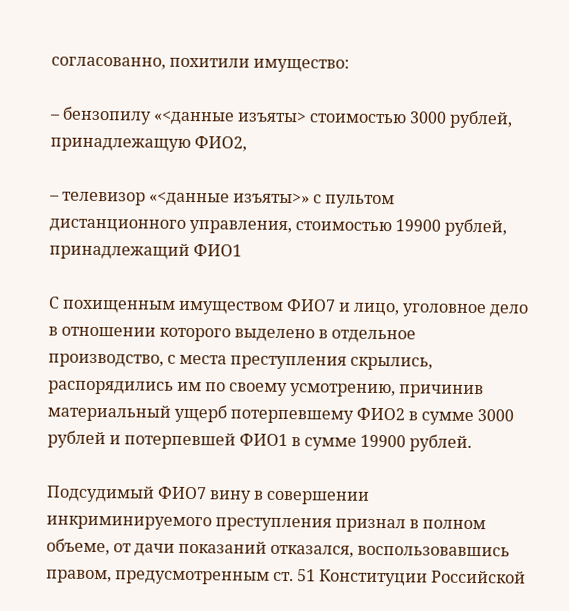согласованно, похитили имущество:

– бензопилу «<данные изъяты> стоимостью 3000 рублей, принадлежащую ФИО2,

– телевизор «<данные изъяты>» с пультом дистанционного управления, стоимостью 19900 рублей, принадлежащий ФИО1

С похищенным имуществом ФИО7 и лицо, уголовное дело в отношении которого выделено в отдельное производство, с места преступления скрылись, распорядились им по своему усмотрению, причинив материальный ущерб потерпевшему ФИО2 в сумме 3000 рублей и потерпевшей ФИО1 в сумме 19900 рублей.

Подсудимый ФИО7 вину в совершении инкриминируемого преступления признал в полном объеме, от дачи показаний отказался, воспользовавшись правом, предусмотренным ст. 51 Конституции Российской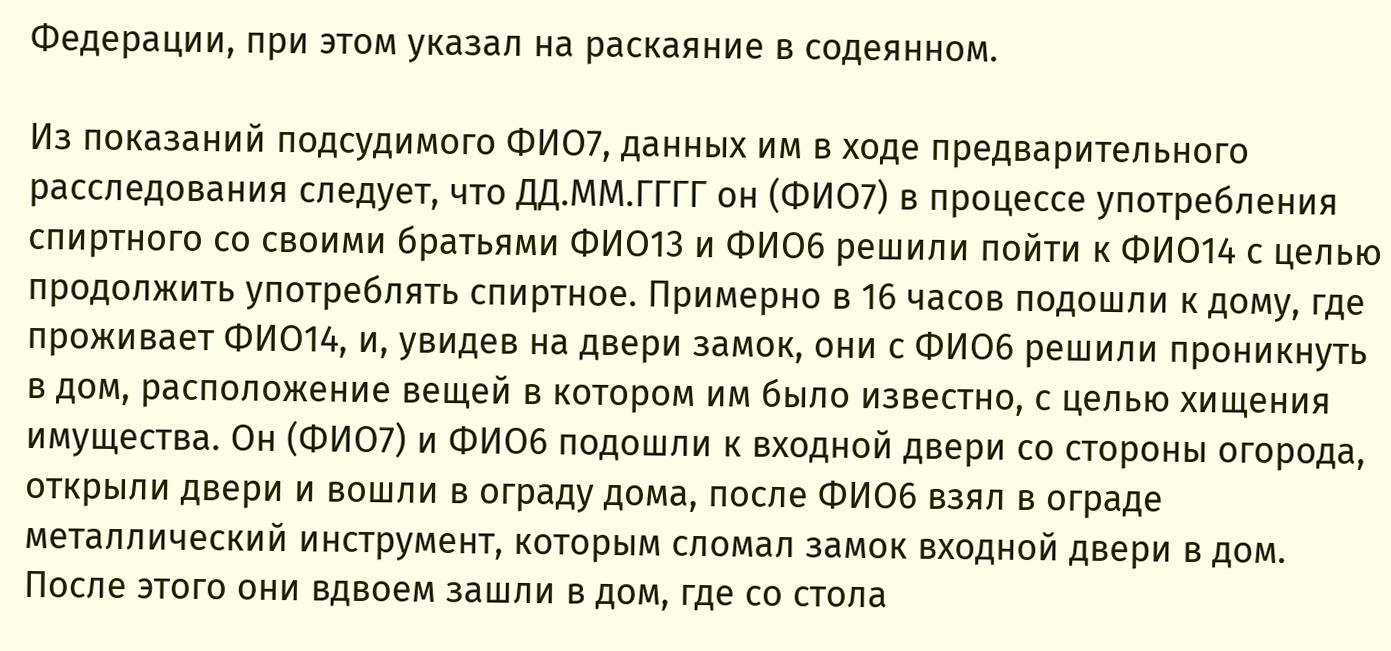Федерации, при этом указал на раскаяние в содеянном.

Из показаний подсудимого ФИО7, данных им в ходе предварительного расследования следует, что ДД.ММ.ГГГГ он (ФИО7) в процессе употребления спиртного со своими братьями ФИО13 и ФИО6 решили пойти к ФИО14 с целью продолжить употреблять спиртное. Примерно в 16 часов подошли к дому, где проживает ФИО14, и, увидев на двери замок, они с ФИО6 решили проникнуть в дом, расположение вещей в котором им было известно, с целью хищения имущества. Он (ФИО7) и ФИО6 подошли к входной двери со стороны огорода, открыли двери и вошли в ограду дома, после ФИО6 взял в ограде металлический инструмент, которым сломал замок входной двери в дом. После этого они вдвоем зашли в дом, где со стола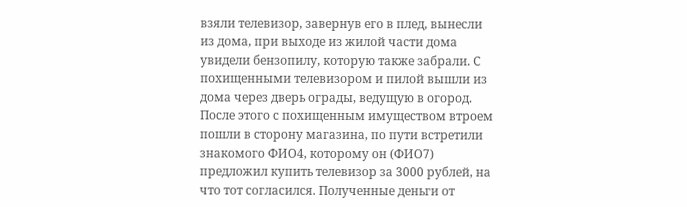взяли телевизор, завернув его в плед, вынесли из дома, при выходе из жилой части дома увидели бензопилу, которую также забрали. С похищенными телевизором и пилой вышли из дома через дверь ограды, ведущую в огород. После этого с похищенным имуществом втроем пошли в сторону магазина, по пути встретили знакомого ФИО4, которому он (ФИО7) предложил купить телевизор за 3000 рублей, на что тот согласился. Полученные деньги от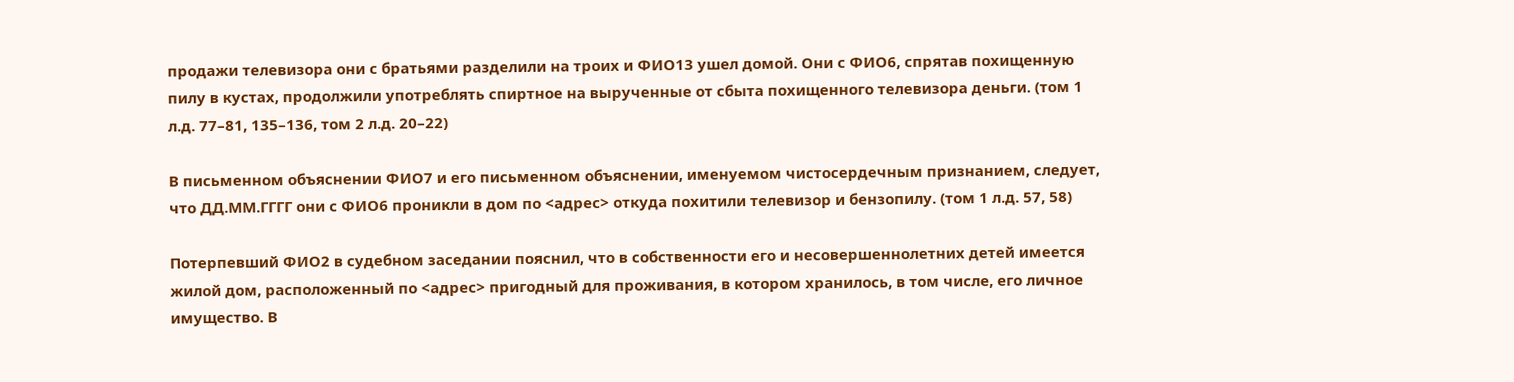продажи телевизора они с братьями разделили на троих и ФИО13 ушел домой. Они с ФИО6, спрятав похищенную пилу в кустах, продолжили употреблять спиртное на вырученные от сбыта похищенного телевизора деньги. (том 1 л.д. 77–81, 135–136, том 2 л.д. 20–22)

В письменном объяснении ФИО7 и его письменном объяснении, именуемом чистосердечным признанием, следует, что ДД.ММ.ГГГГ они с ФИО6 проникли в дом по <адрес> откуда похитили телевизор и бензопилу. (том 1 л.д. 57, 58)

Потерпевший ФИО2 в судебном заседании пояснил, что в собственности его и несовершеннолетних детей имеется жилой дом, расположенный по <адрес> пригодный для проживания, в котором хранилось, в том числе, его личное имущество. В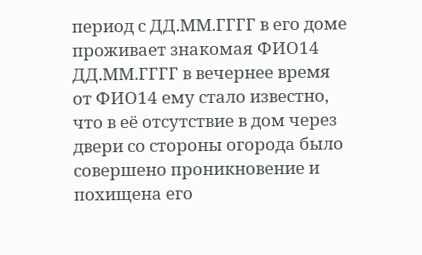период с ДД.ММ.ГГГГ в его доме проживает знакомая ФИО14 ДД.ММ.ГГГГ в вечернее время от ФИО14 ему стало известно, что в её отсутствие в дом через двери со стороны огорода было совершено проникновение и похищена его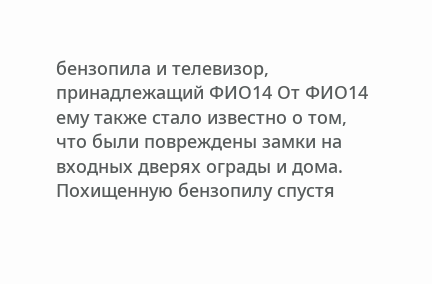бензопила и телевизор, принадлежащий ФИО14 От ФИО14 ему также стало известно о том, что были повреждены замки на входных дверях ограды и дома. Похищенную бензопилу спустя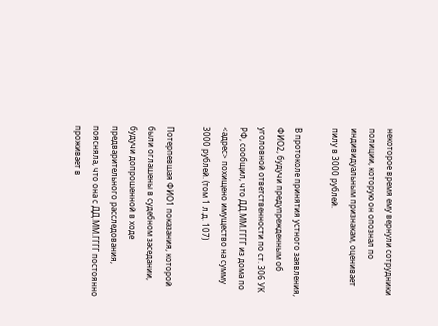некоторое время ему вернули сотрудники полиции, которую он опознал по индивидуальным признакам, оценивает пилу в 3000 рублей.

В протоколе принятия устного заявления, ФИО2, будучи предупрежденным об уголовной ответственности по ст. 306 УК РФ, сообщил, что ДД.ММ.ГГГГ из дома по <адрес> похищено имущество на сумму 3000 рублей. (том 1 л.д. 107)

Потерпевшая ФИО1 показания, которой были оглашены в судебном заседании, будучи допрошенной в ходе предварительного расследования, поясняла, что она с ДД.ММ.ГГГГ постоянно проживает в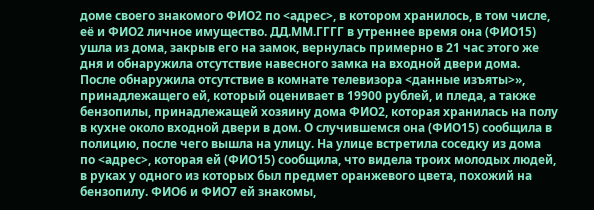доме своего знакомого ФИО2 по <адрес>, в котором хранилось, в том числе, её и ФИО2 личное имущество. ДД.ММ.ГГГГ в утреннее время она (ФИО15) ушла из дома, закрыв его на замок, вернулась примерно в 21 час этого же дня и обнаружила отсутствие навесного замка на входной двери дома. После обнаружила отсутствие в комнате телевизора <данные изъяты>», принадлежащего ей, который оценивает в 19900 рублей, и пледа, а также бензопилы, принадлежащей хозяину дома ФИО2, которая хранилась на полу в кухне около входной двери в дом. О случившемся она (ФИО15) сообщила в полицию, после чего вышла на улицу. На улице встретила соседку из дома по <адрес>, которая ей (ФИО15) сообщила, что видела троих молодых людей, в руках у одного из которых был предмет оранжевого цвета, похожий на бензопилу. ФИО6 и ФИО7 ей знакомы,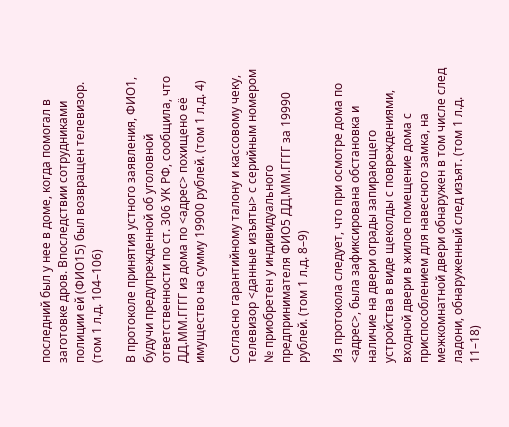последний был у нее в доме, когда помогал в заготовке дров. Впоследствии сотрудниками полиции ей (ФИО15) был возвращен телевизор. (том 1 л.д. 104–106)

В протоколе принятия устного заявления, ФИО1, будучи предупрежденной об уголовной ответственности по ст. 306 УК РФ, сообщила, что ДД.ММ.ГГГГ из дома по <адрес> похищено её имущество на сумму 19900 рублей. (том 1 л.д. 4)

Согласно гарантийному талону и кассовому чеку, телевизор <данные изъяты> с серийным номером № приобретен у индивидуального предпринимателя ФИО5 ДД.ММ.ГГГГ за 19990 рублей. (том 1 л.д. 8–9)

Из протокола следует, что при осмотре дома по <адрес>, была зафиксирована обстановка и наличие на двери ограды запирающего устройства в виде щеколды с повреждениями, входной двери в жилое помещение дома с приспособлением для навесного замка, на межкомнатной двери обнаружен в том числе след ладони, обнаруженный след изъят. (том 1 л.д. 11–18)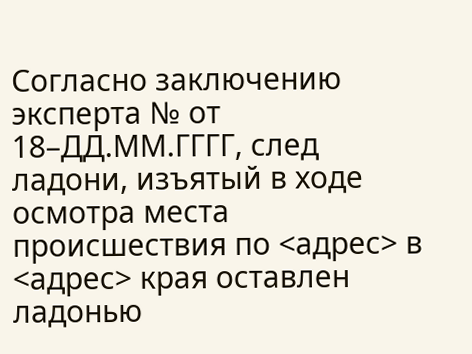Согласно заключению эксперта № от 18–ДД.ММ.ГГГГ, след ладони, изъятый в ходе осмотра места происшествия по <адрес> в <адрес> края оставлен ладонью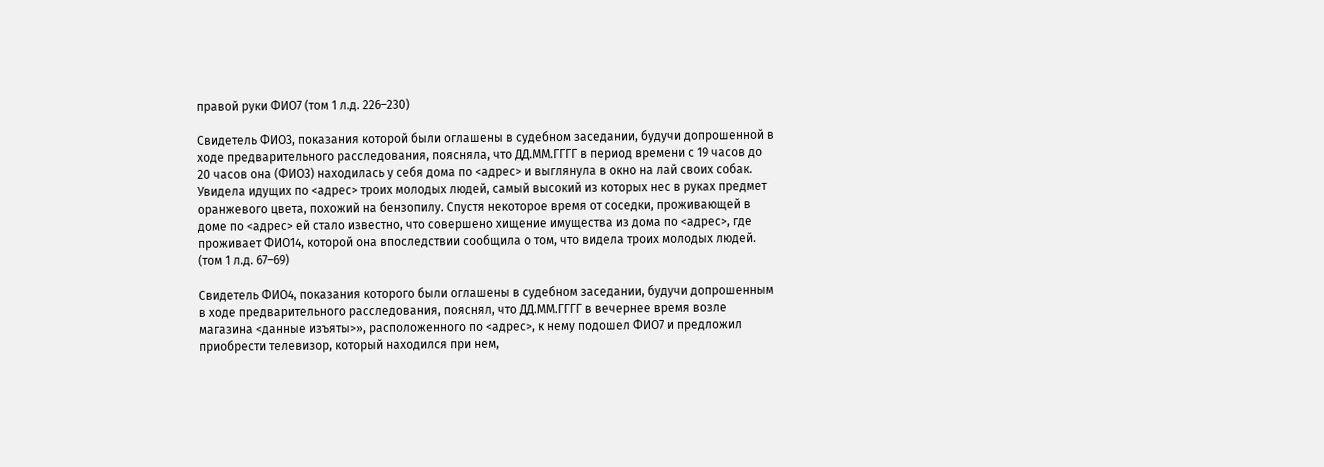правой руки ФИО7 (том 1 л.д. 226–230)

Свидетель ФИО3, показания которой были оглашены в судебном заседании, будучи допрошенной в ходе предварительного расследования, поясняла, что ДД.ММ.ГГГГ в период времени с 19 часов до 20 часов она (ФИО3) находилась у себя дома по <адрес> и выглянула в окно на лай своих собак. Увидела идущих по <адрес> троих молодых людей, самый высокий из которых нес в руках предмет оранжевого цвета, похожий на бензопилу. Спустя некоторое время от соседки, проживающей в доме по <адрес> ей стало известно, что совершено хищение имущества из дома по <адрес>, где проживает ФИО14, которой она впоследствии сообщила о том, что видела троих молодых людей. (том 1 л.д. 67–69)

Свидетель ФИО4, показания которого были оглашены в судебном заседании, будучи допрошенным в ходе предварительного расследования, пояснял, что ДД.ММ.ГГГГ в вечернее время возле магазина <данные изъяты>», расположенного по <адрес>, к нему подошел ФИО7 и предложил приобрести телевизор, который находился при нем,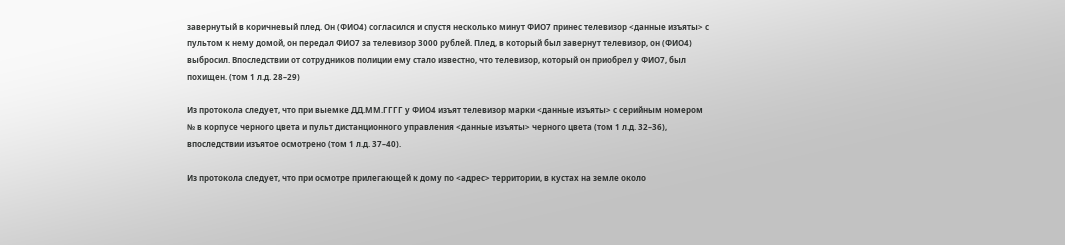завернутый в коричневый плед. Он (ФИО4) согласился и спустя несколько минут ФИО7 принес телевизор <данные изъяты> с пультом к нему домой, он передал ФИО7 за телевизор 3000 рублей. Плед, в который был завернут телевизор, он (ФИО4) выбросил. Впоследствии от сотрудников полиции ему стало известно, что телевизор, который он приобрел у ФИО7, был похищен. (том 1 л.д. 28–29)

Из протокола следует, что при выемке ДД.ММ.ГГГГ у ФИО4 изъят телевизор марки <данные изъяты> с серийным номером № в корпусе черного цвета и пульт дистанционного управления <данные изъяты> черного цвета (том 1 л.д. 32–36), впоследствии изъятое осмотрено (том 1 л.д. 37–40).

Из протокола следует, что при осмотре прилегающей к дому по <адрес> территории, в кустах на земле около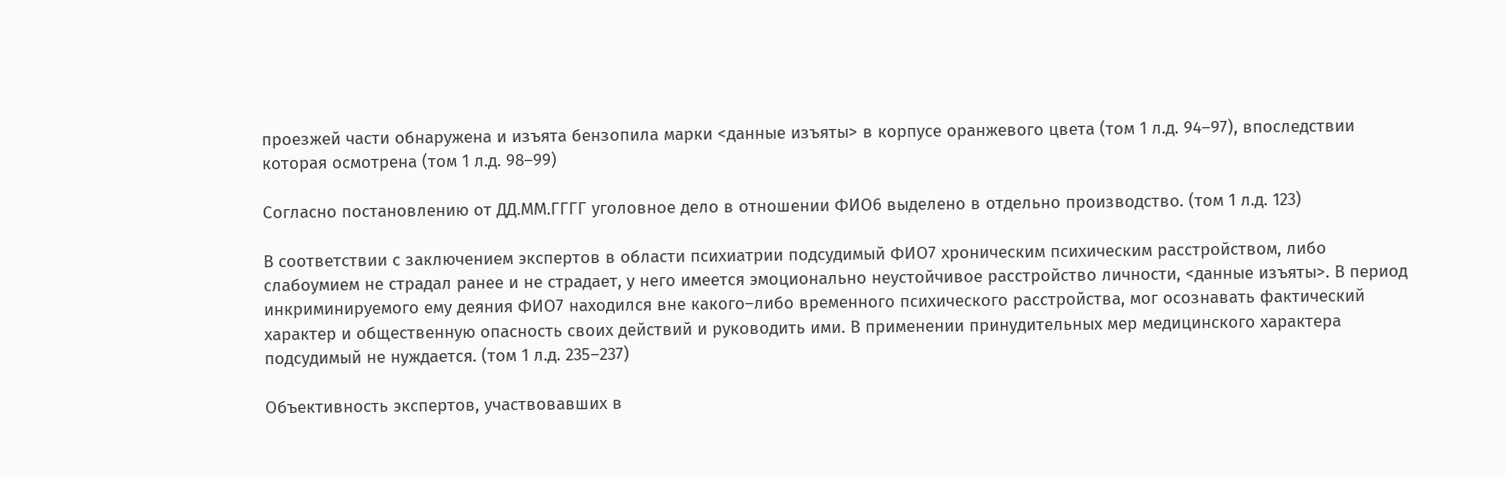проезжей части обнаружена и изъята бензопила марки <данные изъяты> в корпусе оранжевого цвета (том 1 л.д. 94–97), впоследствии которая осмотрена (том 1 л.д. 98–99)

Согласно постановлению от ДД.ММ.ГГГГ уголовное дело в отношении ФИО6 выделено в отдельно производство. (том 1 л.д. 123)

В соответствии с заключением экспертов в области психиатрии подсудимый ФИО7 хроническим психическим расстройством, либо слабоумием не страдал ранее и не страдает, у него имеется эмоционально неустойчивое расстройство личности, <данные изъяты>. В период инкриминируемого ему деяния ФИО7 находился вне какого–либо временного психического расстройства, мог осознавать фактический характер и общественную опасность своих действий и руководить ими. В применении принудительных мер медицинского характера подсудимый не нуждается. (том 1 л.д. 235–237)

Объективность экспертов, участвовавших в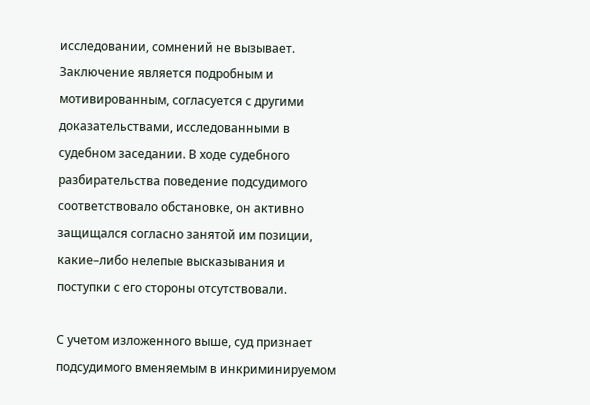исследовании, сомнений не вызывает. Заключение является подробным и мотивированным, согласуется с другими доказательствами, исследованными в судебном заседании. В ходе судебного разбирательства поведение подсудимого соответствовало обстановке, он активно защищался согласно занятой им позиции, какие–либо нелепые высказывания и поступки с его стороны отсутствовали.

С учетом изложенного выше, суд признает подсудимого вменяемым в инкриминируемом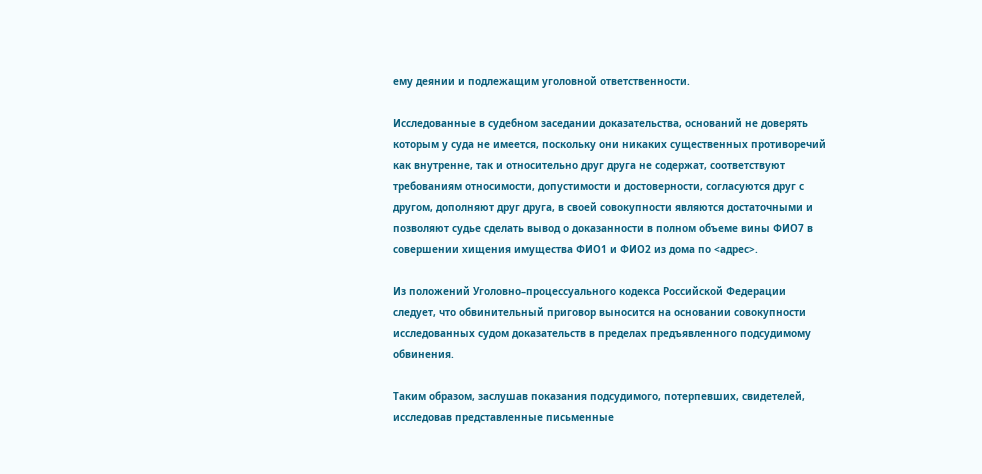ему деянии и подлежащим уголовной ответственности.

Исследованные в судебном заседании доказательства, оснований не доверять которым у суда не имеется, поскольку они никаких существенных противоречий как внутренне, так и относительно друг друга не содержат, соответствуют требованиям относимости, допустимости и достоверности, согласуются друг с другом, дополняют друг друга, в своей совокупности являются достаточными и позволяют судье сделать вывод о доказанности в полном объеме вины ФИО7 в совершении хищения имущества ФИО1 и ФИО2 из дома по <адрес>.

Из положений Уголовно–процессуального кодекса Российской Федерации следует, что обвинительный приговор выносится на основании совокупности исследованных судом доказательств в пределах предъявленного подсудимому обвинения.

Таким образом, заслушав показания подсудимого, потерпевших, свидетелей, исследовав представленные письменные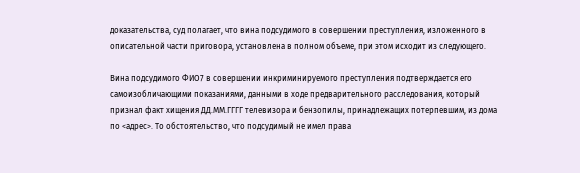доказательства, суд полагает, что вина подсудимого в совершении преступления, изложенного в описательной части приговора, установлена в полном объеме, при этом исходит из следующего.

Вина подсудимого ФИО7 в совершении инкриминируемого преступления подтверждается его самоизобличающими показаниями, данными в ходе предварительного расследования, который признал факт хищения ДД.ММ.ГГГГ телевизора и бензопилы, принадлежащих потерпевшим, из дома по <адрес>. То обстоятельство, что подсудимый не имел права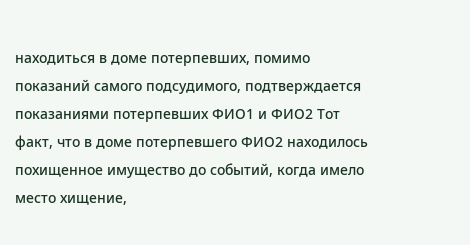находиться в доме потерпевших, помимо показаний самого подсудимого, подтверждается показаниями потерпевших ФИО1 и ФИО2 Тот факт, что в доме потерпевшего ФИО2 находилось похищенное имущество до событий, когда имело место хищение,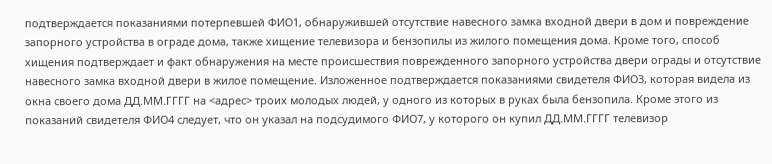подтверждается показаниями потерпевшей ФИО1, обнаружившей отсутствие навесного замка входной двери в дом и повреждение запорного устройства в ограде дома, также хищение телевизора и бензопилы из жилого помещения дома. Кроме того, способ хищения подтверждает и факт обнаружения на месте происшествия поврежденного запорного устройства двери ограды и отсутствие навесного замка входной двери в жилое помещение. Изложенное подтверждается показаниями свидетеля ФИО3, которая видела из окна своего дома ДД.ММ.ГГГГ на <адрес> троих молодых людей, у одного из которых в руках была бензопила. Кроме этого из показаний свидетеля ФИО4 следует, что он указал на подсудимого ФИО7, у которого он купил ДД.ММ.ГГГГ телевизор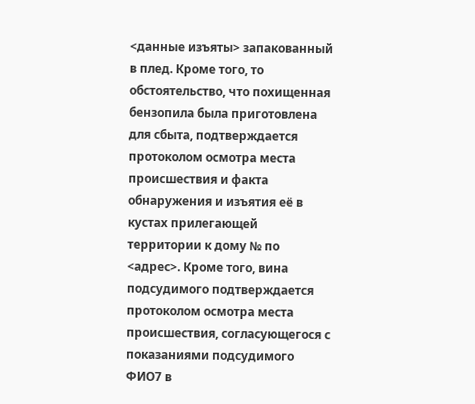<данные изъяты> запакованный в плед. Кроме того, то обстоятельство, что похищенная бензопила была приготовлена для сбыта, подтверждается протоколом осмотра места происшествия и факта обнаружения и изъятия её в кустах прилегающей территории к дому № по <адрес>. Кроме того, вина подсудимого подтверждается протоколом осмотра места происшествия, согласующегося с показаниями подсудимого ФИО7 в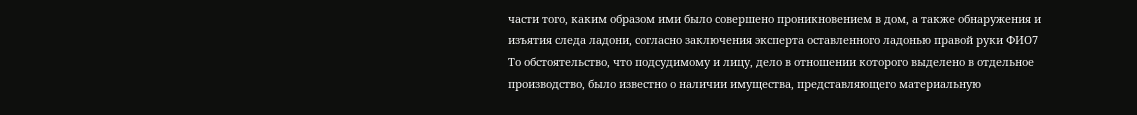части того, каким образом ими было совершено проникновением в дом, а также обнаружения и изъятия следа ладони, согласно заключения эксперта оставленного ладонью правой руки ФИО7 То обстоятельство, что подсудимому и лицу, дело в отношении которого выделено в отдельное производство, было известно о наличии имущества, представляющего материальную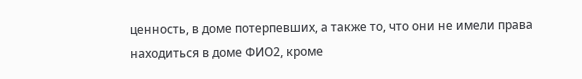ценность, в доме потерпевших, а также то, что они не имели права находиться в доме ФИО2, кроме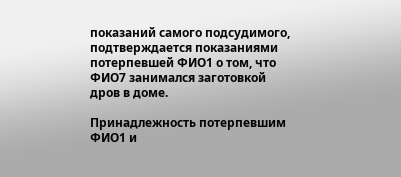показаний самого подсудимого, подтверждается показаниями потерпевшей ФИО1 о том, что ФИО7 занимался заготовкой дров в доме.

Принадлежность потерпевшим ФИО1 и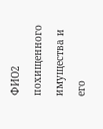ФИО2 похищенного имущества и его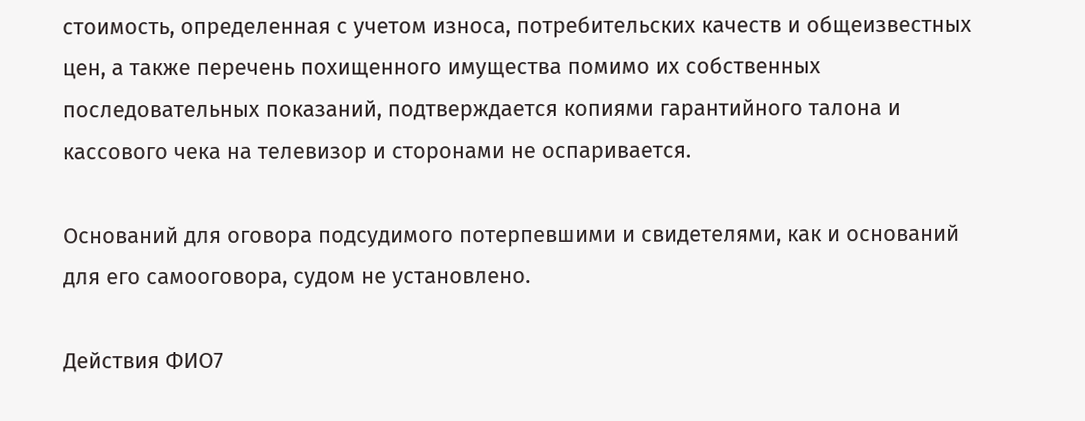стоимость, определенная с учетом износа, потребительских качеств и общеизвестных цен, а также перечень похищенного имущества помимо их собственных последовательных показаний, подтверждается копиями гарантийного талона и кассового чека на телевизор и сторонами не оспаривается.

Оснований для оговора подсудимого потерпевшими и свидетелями, как и оснований для его самооговора, судом не установлено.

Действия ФИО7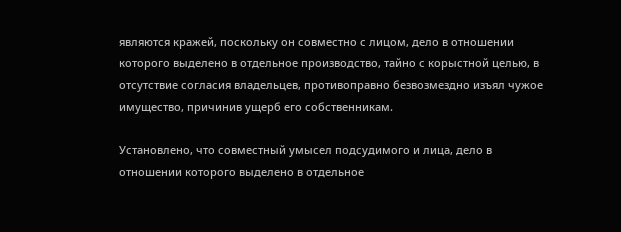являются кражей, поскольку он совместно с лицом, дело в отношении которого выделено в отдельное производство, тайно с корыстной целью, в отсутствие согласия владельцев, противоправно безвозмездно изъял чужое имущество, причинив ущерб его собственникам.

Установлено, что совместный умысел подсудимого и лица, дело в отношении которого выделено в отдельное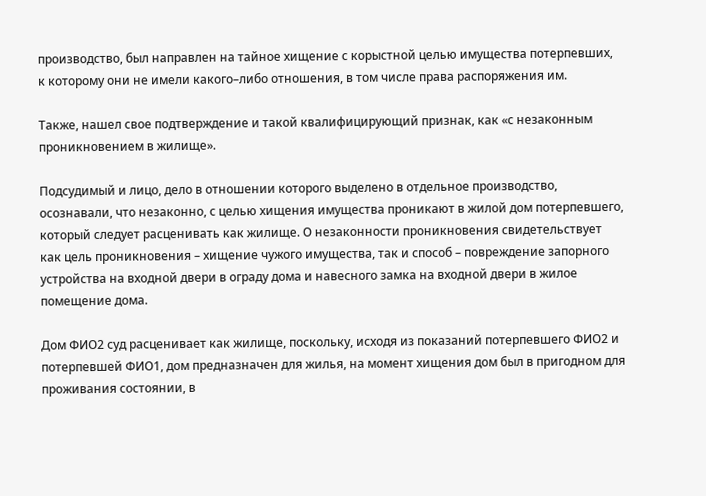производство, был направлен на тайное хищение с корыстной целью имущества потерпевших, к которому они не имели какого–либо отношения, в том числе права распоряжения им.

Также, нашел свое подтверждение и такой квалифицирующий признак, как «с незаконным проникновением в жилище».

Подсудимый и лицо, дело в отношении которого выделено в отдельное производство, осознавали, что незаконно, с целью хищения имущества проникают в жилой дом потерпевшего, который следует расценивать как жилище. О незаконности проникновения свидетельствует как цель проникновения – хищение чужого имущества, так и способ – повреждение запорного устройства на входной двери в ограду дома и навесного замка на входной двери в жилое помещение дома.

Дом ФИО2 суд расценивает как жилище, поскольку, исходя из показаний потерпевшего ФИО2 и потерпевшей ФИО1, дом предназначен для жилья, на момент хищения дом был в пригодном для проживания состоянии, в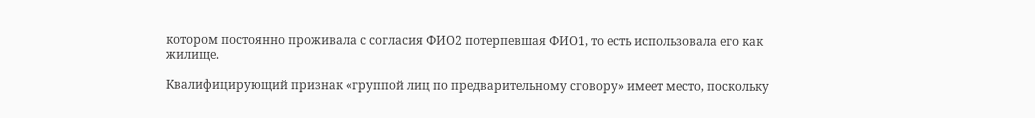котором постоянно проживала с согласия ФИО2 потерпевшая ФИО1, то есть использовала его как жилище.

Квалифицирующий признак «группой лиц по предварительному сговору» имеет место, поскольку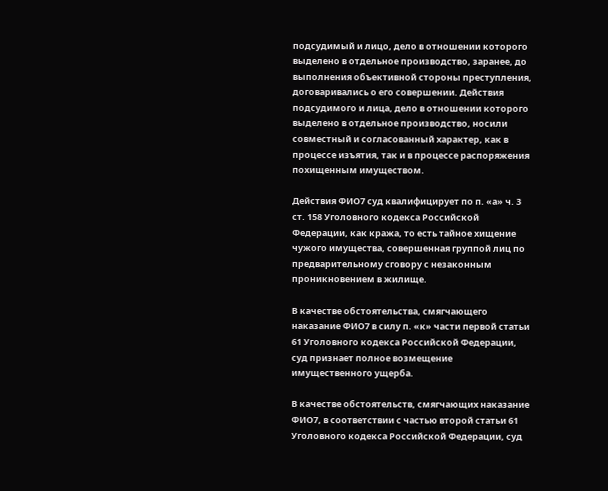подсудимый и лицо, дело в отношении которого выделено в отдельное производство, заранее, до выполнения объективной стороны преступления, договаривались о его совершении. Действия подсудимого и лица, дело в отношении которого выделено в отдельное производство, носили совместный и согласованный характер, как в процессе изъятия, так и в процессе распоряжения похищенным имуществом.

Действия ФИО7 суд квалифицирует по п. «а» ч. 3 ст. 158 Уголовного кодекса Российской Федерации, как кража, то есть тайное хищение чужого имущества, совершенная группой лиц по предварительному сговору с незаконным проникновением в жилище.

В качестве обстоятельства, смягчающего наказание ФИО7 в силу п. «к» части первой статьи 61 Уголовного кодекса Российской Федерации, суд признает полное возмещение имущественного ущерба.

В качестве обстоятельств, смягчающих наказание ФИО7, в соответствии с частью второй статьи 61 Уголовного кодекса Российской Федерации, суд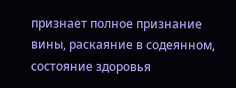признает полное признание вины, раскаяние в содеянном, состояние здоровья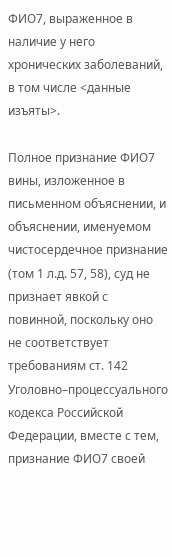ФИО7, выраженное в наличие у него хронических заболеваний, в том числе <данные изъяты>.

Полное признание ФИО7 вины, изложенное в письменном объяснении, и объяснении, именуемом чистосердечное признание (том 1 л.д. 57, 58), суд не признает явкой с повинной, поскольку оно не соответствует требованиям ст. 142 Уголовно–процессуального кодекса Российской Федерации, вместе с тем, признание ФИО7 своей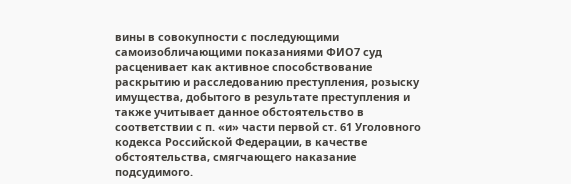вины в совокупности с последующими самоизобличающими показаниями ФИО7 суд расценивает как активное способствование раскрытию и расследованию преступления, розыску имущества, добытого в результате преступления и также учитывает данное обстоятельство в соответствии с п. «и» части первой ст. 61 Уголовного кодекса Российской Федерации, в качестве обстоятельства, смягчающего наказание подсудимого.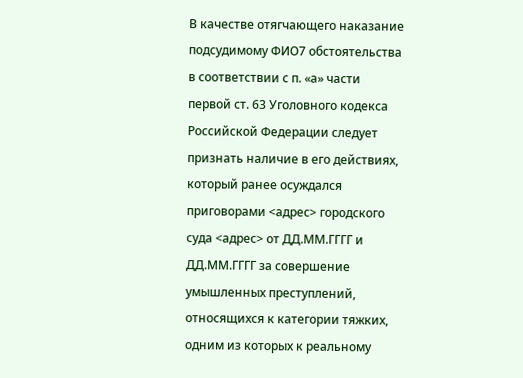В качестве отягчающего наказание подсудимому ФИО7 обстоятельства в соответствии с п. «а» части первой ст. 63 Уголовного кодекса Российской Федерации следует признать наличие в его действиях, который ранее осуждался приговорами <адрес> городского суда <адрес> от ДД.ММ.ГГГГ и ДД.ММ.ГГГГ за совершение умышленных преступлений, относящихся к категории тяжких, одним из которых к реальному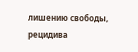лишению свободы, рецидива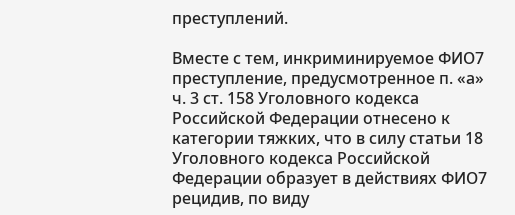преступлений.

Вместе с тем, инкриминируемое ФИО7 преступление, предусмотренное п. «а» ч. 3 ст. 158 Уголовного кодекса Российской Федерации отнесено к категории тяжких, что в силу статьи 18 Уголовного кодекса Российской Федерации образует в действиях ФИО7 рецидив, по виду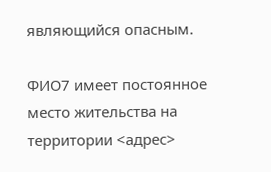являющийся опасным.

ФИО7 имеет постоянное место жительства на территории <адрес>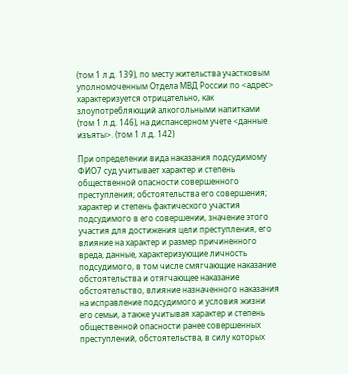(том 1 л.д. 139), по месту жительства участковым уполномоченным Отдела МВД России по <адрес> характеризуется отрицательно, как злоупотребляющий алкогольными напитками (том 1 л.д. 146), на диспансерном учете <данные изъяты>. (том 1 л.д. 142)

При определении вида наказания подсудимому ФИО7 суд учитывает характер и степень общественной опасности совершенного преступления; обстоятельства его совершения; характер и степень фактического участия подсудимого в его совершении, значение этого участия для достижения цели преступления, его влияние на характер и размер причиненного вреда, данные, характеризующие личность подсудимого, в том числе смягчающие наказание обстоятельства и отягчающее наказание обстоятельство, влияние назначенного наказания на исправление подсудимого и условия жизни его семьи, а также учитывая характер и степень общественной опасности ранее совершенных преступлений, обстоятельства, в силу которых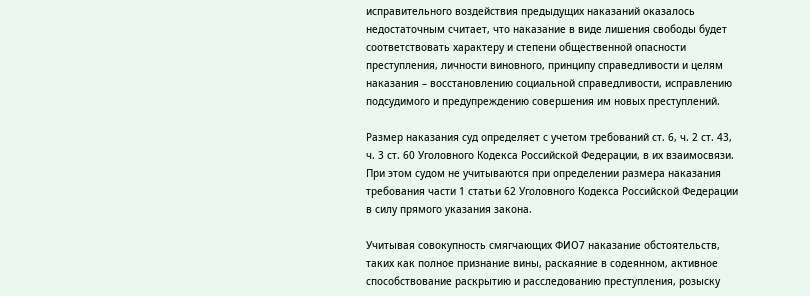исправительного воздействия предыдущих наказаний оказалось недостаточным считает, что наказание в виде лишения свободы будет соответствовать характеру и степени общественной опасности преступления, личности виновного, принципу справедливости и целям наказания – восстановлению социальной справедливости, исправлению подсудимого и предупреждению совершения им новых преступлений.

Размер наказания суд определяет с учетом требований ст. 6, ч. 2 ст. 43, ч. 3 ст. 60 Уголовного Кодекса Российской Федерации, в их взаимосвязи. При этом судом не учитываются при определении размера наказания требования части 1 статьи 62 Уголовного Кодекса Российской Федерации в силу прямого указания закона.

Учитывая совокупность смягчающих ФИО7 наказание обстоятельств, таких как полное признание вины, раскаяние в содеянном, активное способствование раскрытию и расследованию преступления, розыску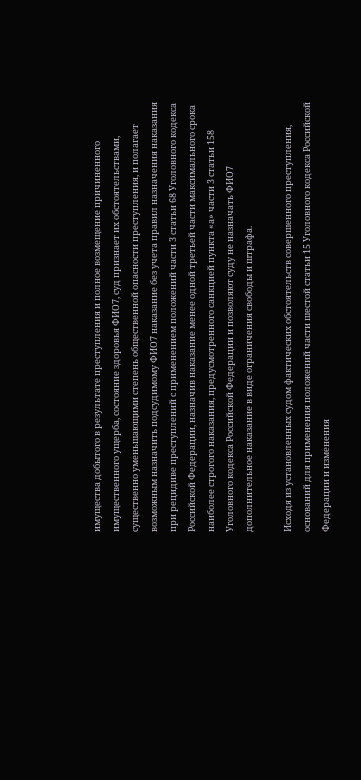имущества добытого в результате преступления и полное возмещение причиненного имущественного ущерба, состояние здоровья ФИО7, суд признает их обстоятельствами, существенно уменьшающими степень общественной опасности преступления, и полагает возможным назначить подсудимому ФИО7 наказание без учета правил назначения наказания при рецидиве преступлений с применением положений части 3 статьи 68 Уголовного кодекса Российской Федерации, назначив наказание менее одной третьей части максимального срока наиболее строгого наказания, предусмотренного санкцией пункта «а» части 3 статьи 158 Уголовного кодекса Российской Федерации и позволяют суду не назначать ФИО7 дополнительное наказание в виде ограничения свободы и штрафа.

Исходя из установленных судом фактических обстоятельств совершенного преступления, оснований для применения положений части шестой статьи 15 Уголовного кодекса Российской Федерации и изменения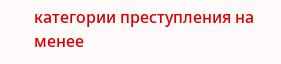категории преступления на менее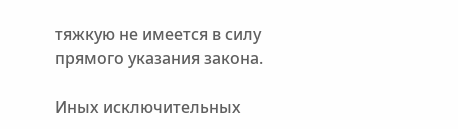тяжкую не имеется в силу прямого указания закона.

Иных исключительных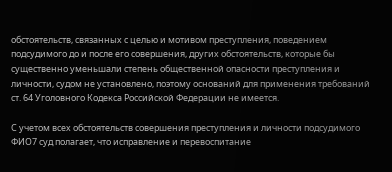обстоятельств, связанных с целью и мотивом преступления, поведением подсудимого до и после его совершения, других обстоятельств, которые бы существенно уменьшали степень общественной опасности преступления и личности, судом не установлено, поэтому оснований для применения требований ст. 64 Уголовного Кодекса Российской Федерации не имеется.

С учетом всех обстоятельств совершения преступления и личности подсудимого ФИО7 суд полагает, что исправление и перевоспитание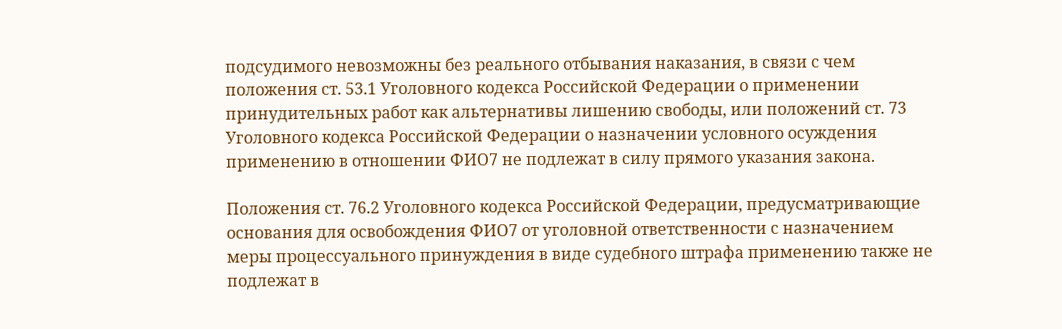подсудимого невозможны без реального отбывания наказания, в связи с чем положения ст. 53.1 Уголовного кодекса Российской Федерации о применении принудительных работ как альтернативы лишению свободы, или положений ст. 73 Уголовного кодекса Российской Федерации о назначении условного осуждения применению в отношении ФИО7 не подлежат в силу прямого указания закона.

Положения ст. 76.2 Уголовного кодекса Российской Федерации, предусматривающие основания для освобождения ФИО7 от уголовной ответственности с назначением меры процессуального принуждения в виде судебного штрафа применению также не подлежат в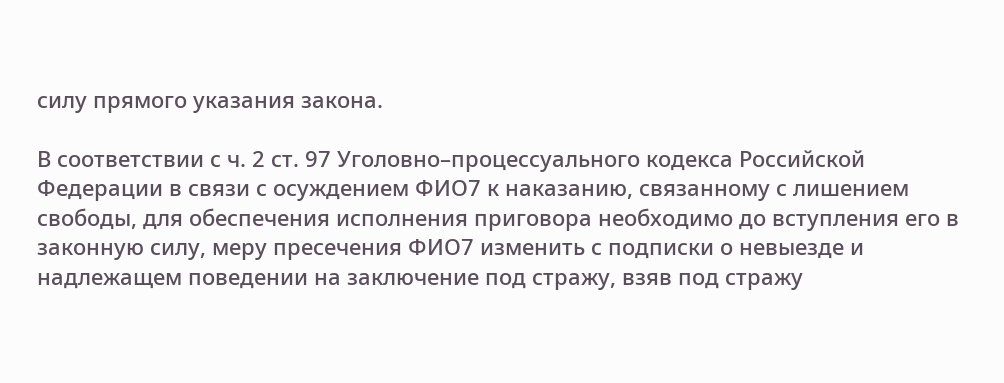силу прямого указания закона.

В соответствии с ч. 2 ст. 97 Уголовно–процессуального кодекса Российской Федерации в связи с осуждением ФИО7 к наказанию, связанному с лишением свободы, для обеспечения исполнения приговора необходимо до вступления его в законную силу, меру пресечения ФИО7 изменить с подписки о невыезде и надлежащем поведении на заключение под стражу, взяв под стражу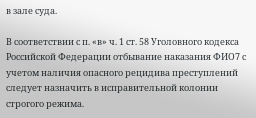в зале суда.

В соответствии с п. «в» ч. 1 ст. 58 Уголовного кодекса Российской Федерации отбывание наказания ФИО7 с учетом наличия опасного рецидива преступлений следует назначить в исправительной колонии строгого режима.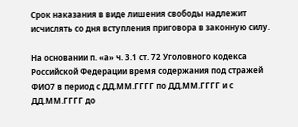Срок наказания в виде лишения свободы надлежит исчислять со дня вступления приговора в законную силу.

На основании п. «а» ч. 3.1 ст. 72 Уголовного кодекса Российской Федерации время содержания под стражей ФИО7 в период с ДД.ММ.ГГГГ по ДД.ММ.ГГГГ и с ДД.ММ.ГГГГ до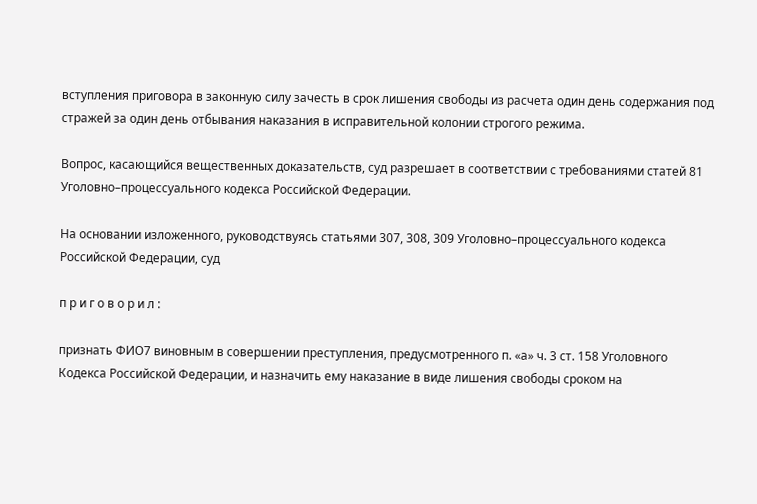вступления приговора в законную силу зачесть в срок лишения свободы из расчета один день содержания под стражей за один день отбывания наказания в исправительной колонии строгого режима.

Вопрос, касающийся вещественных доказательств, суд разрешает в соответствии с требованиями статей 81 Уголовно–процессуального кодекса Российской Федерации.

На основании изложенного, руководствуясь статьями 307, 308, 309 Уголовно–процессуального кодекса Российской Федерации, суд

п р и г о в о р и л :

признать ФИО7 виновным в совершении преступления, предусмотренного п. «а» ч. 3 ст. 158 Уголовного Кодекса Российской Федерации, и назначить ему наказание в виде лишения свободы сроком на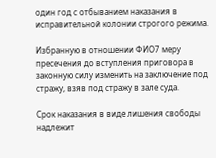один год с отбыванием наказания в исправительной колонии строгого режима.

Избранную в отношении ФИО7 меру пресечения до вступления приговора в законную силу изменить на заключение под стражу, взяв под стражу в зале суда.

Срок наказания в виде лишения свободы надлежит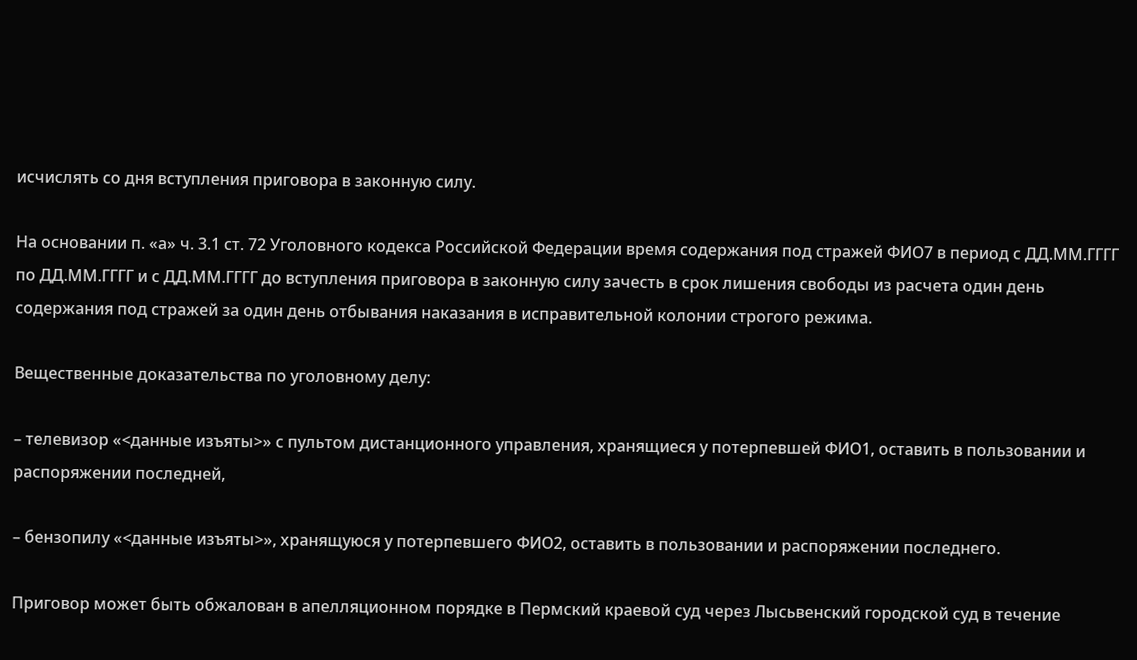исчислять со дня вступления приговора в законную силу.

На основании п. «а» ч. 3.1 ст. 72 Уголовного кодекса Российской Федерации время содержания под стражей ФИО7 в период с ДД.ММ.ГГГГ по ДД.ММ.ГГГГ и с ДД.ММ.ГГГГ до вступления приговора в законную силу зачесть в срок лишения свободы из расчета один день содержания под стражей за один день отбывания наказания в исправительной колонии строгого режима.

Вещественные доказательства по уголовному делу:

– телевизор «<данные изъяты>» с пультом дистанционного управления, хранящиеся у потерпевшей ФИО1, оставить в пользовании и распоряжении последней,

– бензопилу «<данные изъяты>», хранящуюся у потерпевшего ФИО2, оставить в пользовании и распоряжении последнего.

Приговор может быть обжалован в апелляционном порядке в Пермский краевой суд через Лысьвенский городской суд в течение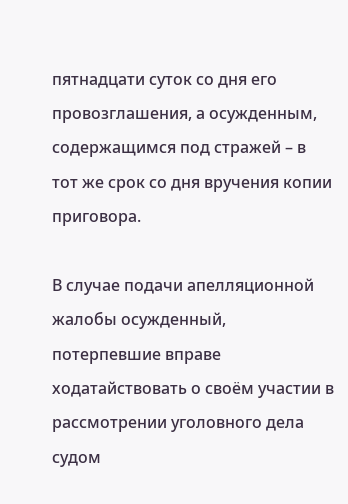пятнадцати суток со дня его провозглашения, а осужденным, содержащимся под стражей – в тот же срок со дня вручения копии приговора.

В случае подачи апелляционной жалобы осужденный, потерпевшие вправе ходатайствовать о своём участии в рассмотрении уголовного дела судом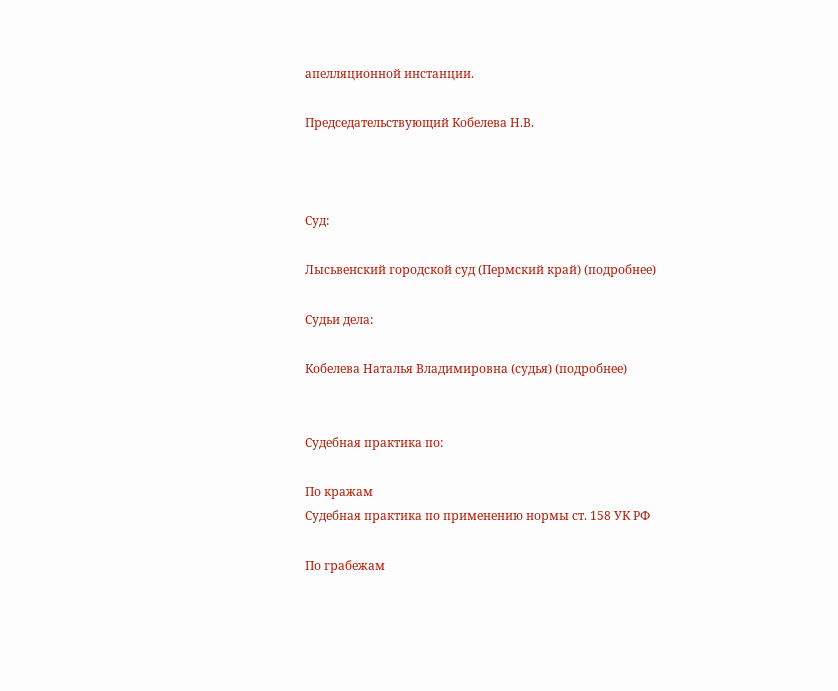апелляционной инстанции.

Председательствующий Кобелева Н.В.



Суд:

Лысьвенский городской суд (Пермский край) (подробнее)

Судьи дела:

Кобелева Наталья Владимировна (судья) (подробнее)


Судебная практика по:

По кражам
Судебная практика по применению нормы ст. 158 УК РФ

По грабежам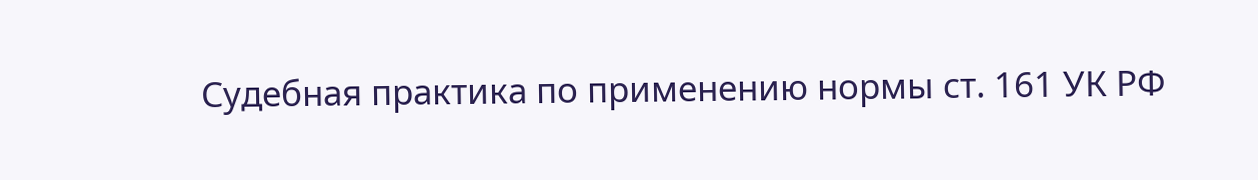Судебная практика по применению нормы ст. 161 УК РФ